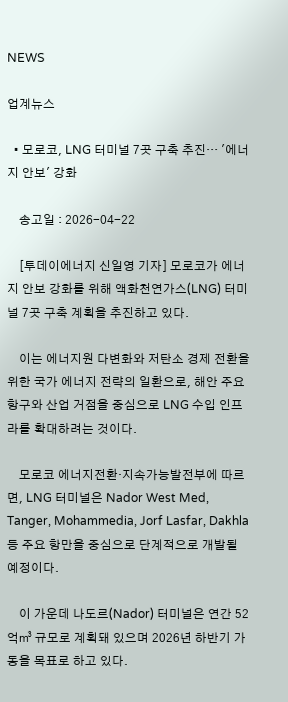NEWS

업계뉴스

  • 모로코, LNG 터미널 7곳 구축 추진… '에너지 안보' 강화

    송고일 : 2026-04-22

    [투데이에너지 신일영 기자] 모로코가 에너지 안보 강화를 위해 액화천연가스(LNG) 터미널 7곳 구축 계획을 추진하고 있다.

    이는 에너지원 다변화와 저탄소 경제 전환을 위한 국가 에너지 전략의 일환으로, 해안 주요 항구와 산업 거점을 중심으로 LNG 수입 인프라를 확대하려는 것이다.

    모로코 에너지전환·지속가능발전부에 따르면, LNG 터미널은 Nador West Med, Tanger, Mohammedia, Jorf Lasfar, Dakhla 등 주요 항만을 중심으로 단계적으로 개발될 예정이다.

    이 가운데 나도르(Nador) 터미널은 연간 52억㎥ 규모로 계획돼 있으며 2026년 하반기 가동을 목표로 하고 있다.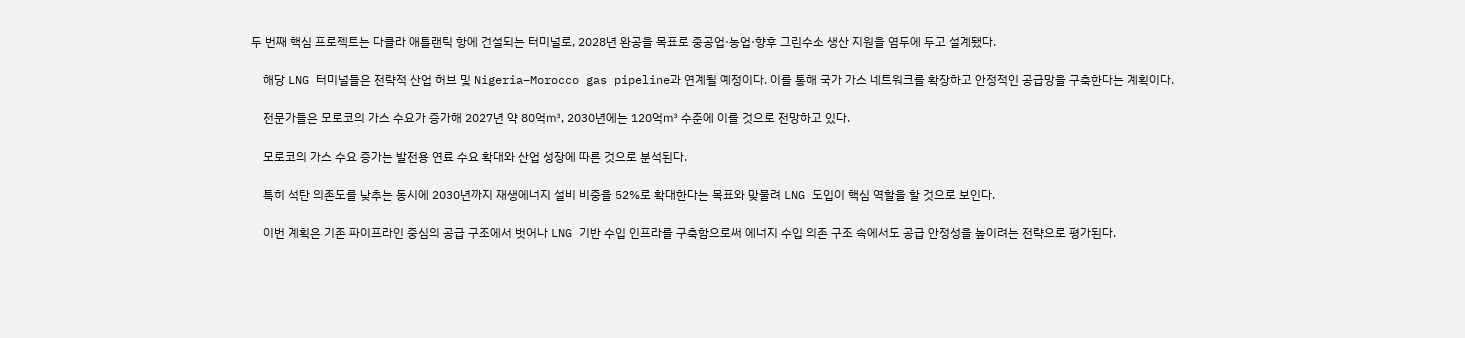두 번째 핵심 프로젝트는 다클라 애틀랜틱 항에 건설되는 터미널로, 2028년 완공을 목표로 중공업·농업·향후 그린수소 생산 지원을 염두에 두고 설계됐다.

    해당 LNG 터미널들은 전략적 산업 허브 및 Nigeria–Morocco gas pipeline과 연계될 예정이다. 이를 통해 국가 가스 네트워크를 확장하고 안정적인 공급망을 구축한다는 계획이다.

    전문가들은 모로코의 가스 수요가 증가해 2027년 약 80억㎥, 2030년에는 120억㎥ 수준에 이를 것으로 전망하고 있다.

    모로코의 가스 수요 증가는 발전용 연료 수요 확대와 산업 성장에 따른 것으로 분석된다.

    특히 석탄 의존도를 낮추는 동시에 2030년까지 재생에너지 설비 비중을 52%로 확대한다는 목표와 맞물려 LNG 도입이 핵심 역할을 할 것으로 보인다.

    이번 계획은 기존 파이프라인 중심의 공급 구조에서 벗어나 LNG 기반 수입 인프라를 구축함으로써 에너지 수입 의존 구조 속에서도 공급 안정성을 높이려는 전략으로 평가된다.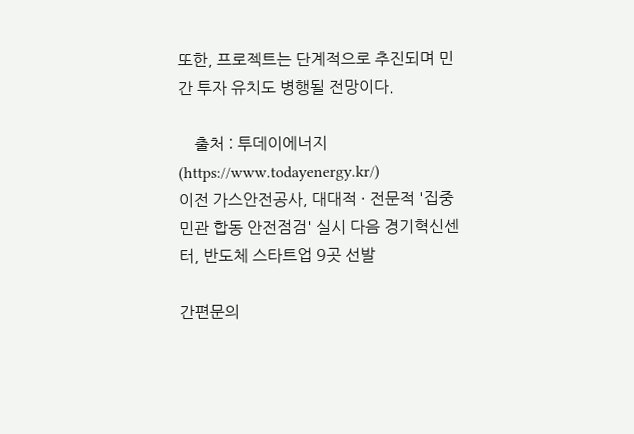또한, 프로젝트는 단계적으로 추진되며 민간 투자 유치도 병행될 전망이다.

    출처 : 투데이에너지(https://www.todayenergy.kr/)
이전 가스안전공사, 대대적 · 전문적 '집중 민관 합동 안전점검' 실시 다음 경기혁신센터, 반도체 스타트업 9곳 선발

간편문의